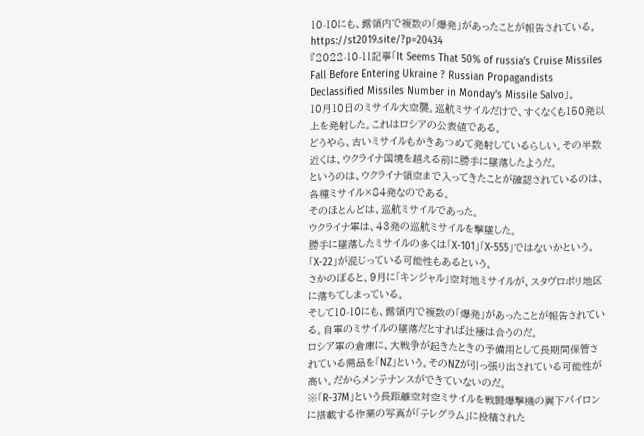10-10にも、露領内で複数の「爆発」があったことが報告されている。
https://st2019.site/?p=20434
『2022-10-11記事「It Seems That 50% of russia’s Cruise Missiles Fall Before Entering Ukraine ? Russian Propagandists Declassified Missiles Number in Monday’s Missile Salvo」。
10月10日のミサイル大空襲。巡航ミサイルだけで、すくなくも150発以上を発射した。これはロシアの公表値である。
どうやら、古いミサイルもかきあつめて発射しているらしい。その半数近くは、ウクライナ国境を越える前に勝手に墜落したようだ。
というのは、ウクライナ領空まで入ってきたことが確認されているのは、各種ミサイル×84発なのである。
そのほとんどは、巡航ミサイルであった。
ウクライナ軍は、43発の巡航ミサイルを撃墜した。
勝手に墜落したミサイルの多くは「X-101」「X-555」ではないかという。「X-22」が混じっている可能性もあるという。
さかのぼると、9月に「キンジャル」空対地ミサイルが、スタヴロポリ地区に落ちてしまっている。
そして10-10にも、露領内で複数の「爆発」があったことが報告されている。自軍のミサイルの墜落だとすれば辻褄は合うのだ。
ロシア軍の倉庫に、大戦争が起きたときの予備用として長期間保管されている需品を「NZ」という。そのNZが引っ張り出されている可能性が高い。だからメンテナンスができていないのだ。
※「R-37M」という長距離空対空ミサイルを戦闘爆撃機の翼下パイロンに搭載する作業の写真が「テレグラム」に投稿された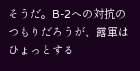そうだ。B-2への対抗のつもりだろうが、露軍はひょっとする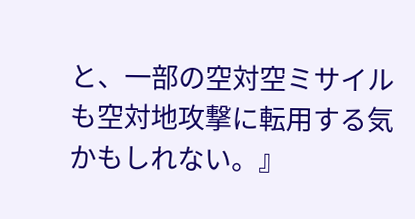と、一部の空対空ミサイルも空対地攻撃に転用する気かもしれない。』